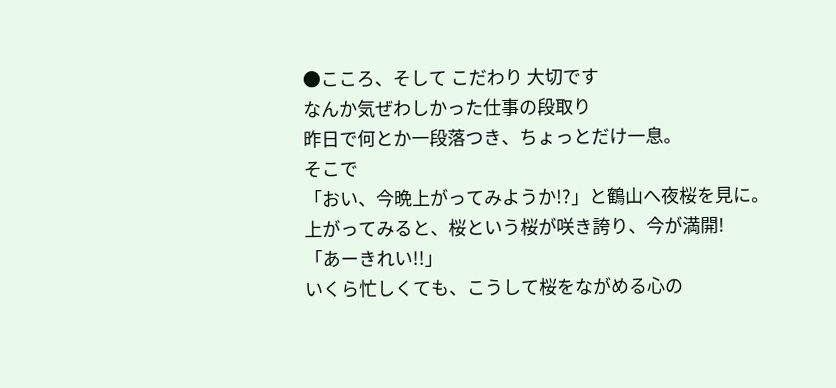●こころ、そして こだわり 大切です
なんか気ぜわしかった仕事の段取り
昨日で何とか一段落つき、ちょっとだけ一息。
そこで
「おい、今晩上がってみようか!?」と鶴山へ夜桜を見に。
上がってみると、桜という桜が咲き誇り、今が満開!
「あーきれい!!」
いくら忙しくても、こうして桜をながめる心の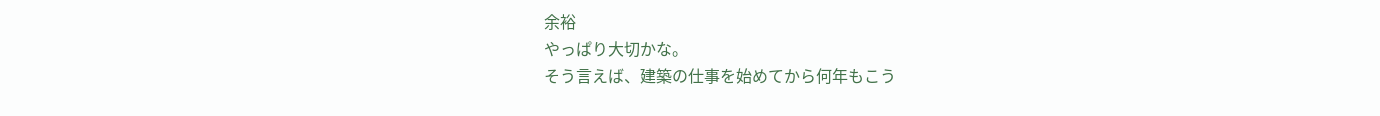余裕
やっぱり大切かな。
そう言えば、建築の仕事を始めてから何年もこう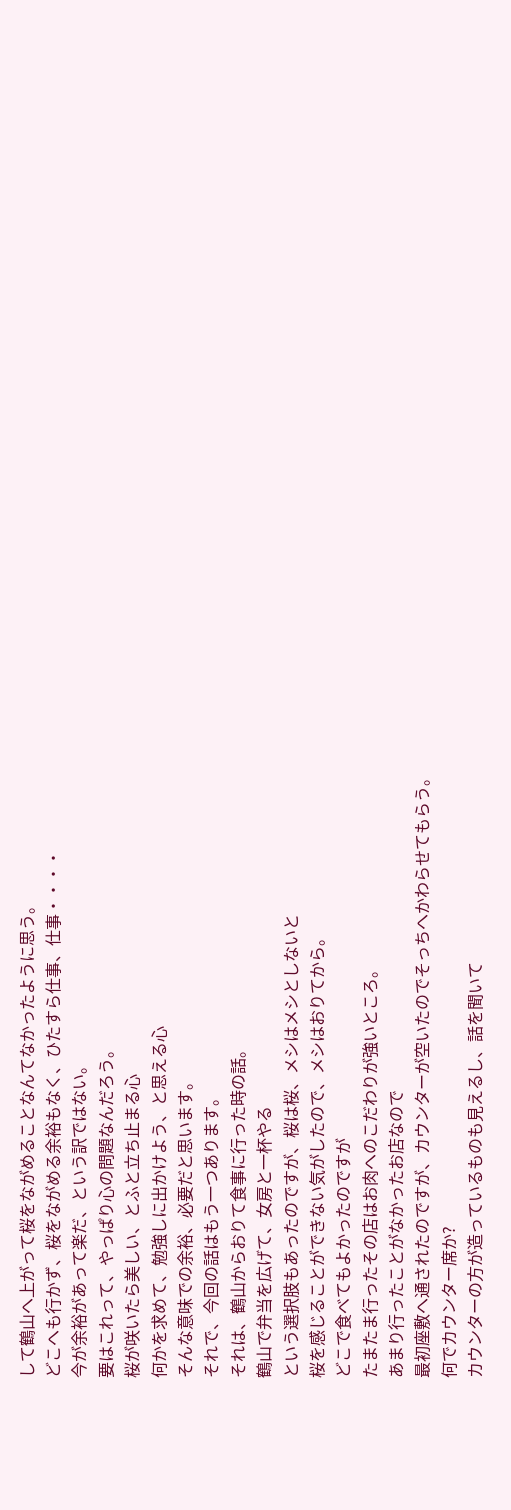して鶴山へ上がって桜をながめることなんてなかったように思う。
どこへも行かず、桜をながめる余裕もなく、ひたすら仕事、仕事・・・・
今が余裕があって楽だ、という訳ではない。
要はこれって、やっぱり心の問題なんだろう。
桜が咲いたら美しい、とふと立ち止まる心
何かを求めて、勉強しに出かけよう、と思える心
そんな意味での余裕、必要だと思います。
それで、今回の話はもう一つあります。
それは、鶴山からおりて食事に行った時の話。
鶴山で弁当を広げて、女房と一杯やる
という選択肢もあったのですが、桜は桜、メシはメシとしないと
桜を感じることができない気がしたので、メシはおりてから。
どこで食べてもよかったのですが
たまたま行ったその店はお肉へのこだわりが強いところ。
あまり行ったことがなかったお店なので
最初座敷へ通されたのですが、カウンターが空いたのでそっちへかわらせてもらう。
何でカウンター席か?
カウンターの方が造っているものも見えるし、話を聞いて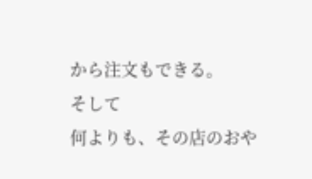から注文もできる。
そして
何よりも、その店のおや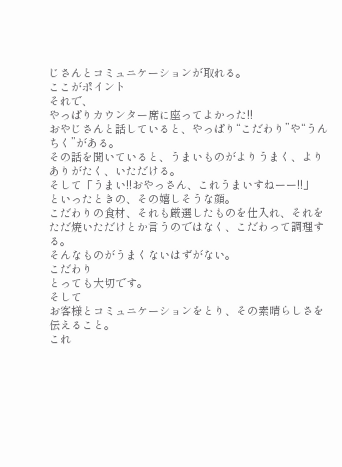じさんとコミュニケーションが取れる。
ここがポイント
それで、
やっぱりカウンター席に座ってよかった!!
おやじさんと話していると、やっぱり“こだわり”や“うんちく”がある。
その話を聞いていると、うまいものがよりうまく、よりありがたく、いただける。
そして「うまい!!おやっさん、これうまいすねーー!!」
といったときの、その嬉しそうな顔。
こだわりの食材、それも厳選したものを仕入れ、それをただ焼いただけとか言うのではなく、こだわって調理する。
そんなものがうまくないはずがない。
こだわり
とっても大切です。
そして
お客様とコミュニケーションをとり、その素晴らしさを伝えること。
これ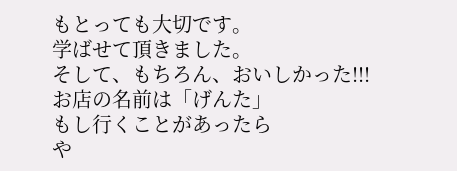もとっても大切です。
学ばせて頂きました。
そして、もちろん、おいしかった!!!
お店の名前は「げんた」
もし行くことがあったら
や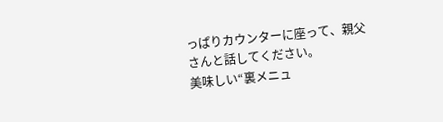っぱりカウンターに座って、親父さんと話してください。
美味しい“裏メニュ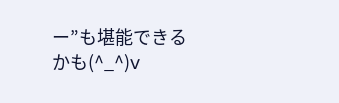ー”も堪能できるかも(^_^)v